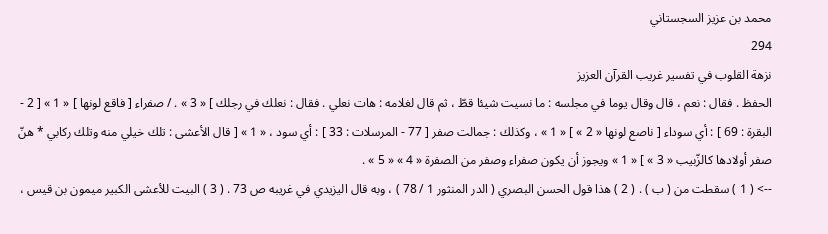محمد بن عزيز السجستاني
294
نزهة القلوب في تفسير غريب القرآن العزيز
الحفظ . فقال : نعم ، قال وقال يوما في مجلسه : ما نسيت شيئا قطّ ، ثم قال لغلامه : هات نعلي . فقال : نعلك في رجلك ] « 3 » . / صفراء [ فاقع لونها ] « 1 » [ 2 - البقرة : 69 ] : أي سوداء [ ناصع لونها « 2 » ] « 1 » ، وكذلك : جمالت صفر [ 77 - المرسلات : 33 ] : أي سود ، « 1 » [ قال الأعشى : تلك خيلي منه وتلك ركابي * هنّ صفر أولادها كالزّبيب « 3 » ] « 1 » ويجوز أن يكون صفراء وصفر من الصفرة « 4 » « 5 » .
--> ( 1 ) سقطت من ( ب ) . ( 2 ) هذا قول الحسن البصري ( الدر المنثور 1 / 78 ) ، وبه قال اليزيدي في غريبه ص 73 . ( 3 ) البيت للأعشى الكبير ميمون بن قيس ،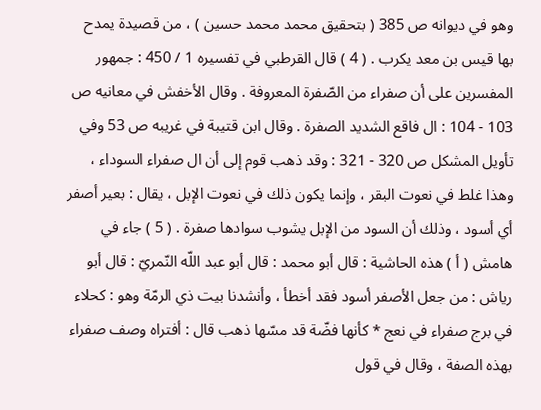وهو في ديوانه ص 385 ( بتحقيق محمد محمد حسين ) ، من قصيدة يمدح بها قيس بن معد يكرب . ( 4 ) قال القرطبي في تفسيره 1 / 450 : جمهور المفسرين على أن صفراء من الصّفرة المعروفة . وقال الأخفش في معانيه ص 103 - 104 : ال فاقع الشديد الصفرة . وقال ابن قتيبة في غريبه ص 53 وفي تأويل المشكل ص 320 - 321 : وقد ذهب قوم إلى أن ال صفراء السوداء ، وهذا غلط في نعوت البقر ، وإنما يكون ذلك في نعوت الإبل ، يقال : بعير أصفر أي أسود ، وذلك أن السود من الإبل يشوب سوادها صفرة . ( 5 ) جاء في هامش ( أ ) هذه الحاشية : قال أبو محمد : قال أبو عبد اللّه النّمريّ : قال أبو رياش : من جعل الأصفر أسود فقد أخطأ ، وأنشدنا بيت ذي الرمّة وهو : كحلاء في برج صفراء في نعج * كأنها فضّة قد مسّها ذهب قال : أفتراه وصف صفراء بهذه الصفة ، وقال في قول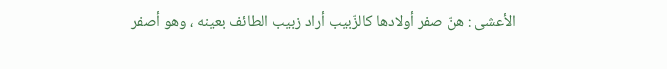الأعشى : هنّ صفر أولادها كالزّبيب أراد زبيب الطائف بعينه ، وهو أصفر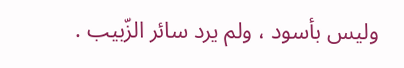وليس بأسود ، ولم يرد سائر الزّبيب .